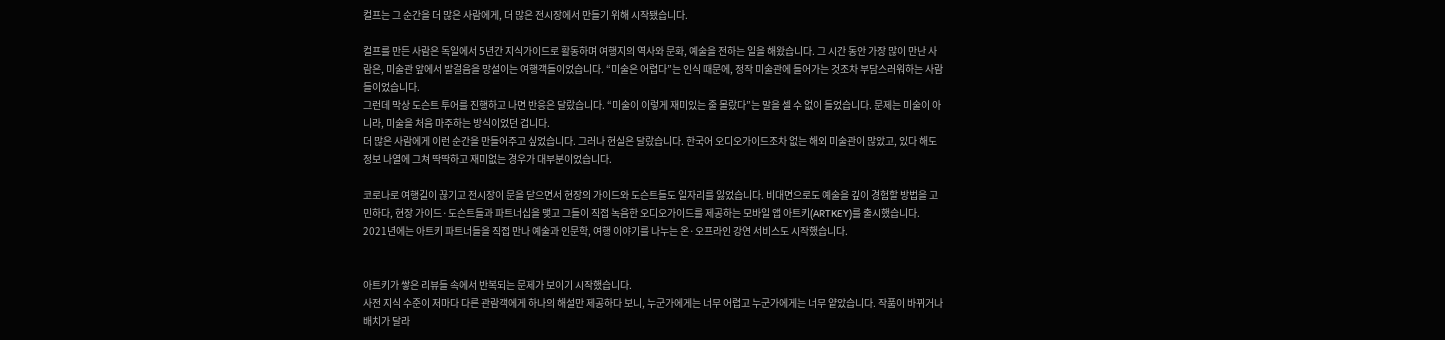컬프는 그 순간을 더 많은 사람에게, 더 많은 전시장에서 만들기 위해 시작됐습니다.

컬프를 만든 사람은 독일에서 5년간 지식가이드로 활동하며 여행지의 역사와 문화, 예술을 전하는 일을 해왔습니다. 그 시간 동안 가장 많이 만난 사람은, 미술관 앞에서 발걸음을 망설이는 여행객들이었습니다. “미술은 어렵다”는 인식 때문에, 정작 미술관에 들어가는 것조차 부담스러워하는 사람들이었습니다.
그런데 막상 도슨트 투어를 진행하고 나면 반응은 달랐습니다. “미술이 이렇게 재미있는 줄 몰랐다”는 말을 셀 수 없이 들었습니다. 문제는 미술이 아니라, 미술을 처음 마주하는 방식이었던 겁니다.
더 많은 사람에게 이런 순간을 만들어주고 싶었습니다. 그러나 현실은 달랐습니다. 한국어 오디오가이드조차 없는 해외 미술관이 많았고, 있다 해도 정보 나열에 그쳐 딱딱하고 재미없는 경우가 대부분이었습니다.

코로나로 여행길이 끊기고 전시장이 문을 닫으면서 현장의 가이드와 도슨트들도 일자리를 잃었습니다. 비대면으로도 예술을 깊이 경험할 방법을 고민하다, 현장 가이드·도슨트들과 파트너십을 맺고 그들이 직접 녹음한 오디오가이드를 제공하는 모바일 앱 아트키(ARTKEY)를 출시했습니다.
2021년에는 아트키 파트너들을 직접 만나 예술과 인문학, 여행 이야기를 나누는 온·오프라인 강연 서비스도 시작했습니다.


아트키가 쌓은 리뷰들 속에서 반복되는 문제가 보이기 시작했습니다.
사전 지식 수준이 저마다 다른 관람객에게 하나의 해설만 제공하다 보니, 누군가에게는 너무 어렵고 누군가에게는 너무 얕았습니다. 작품이 바뀌거나 배치가 달라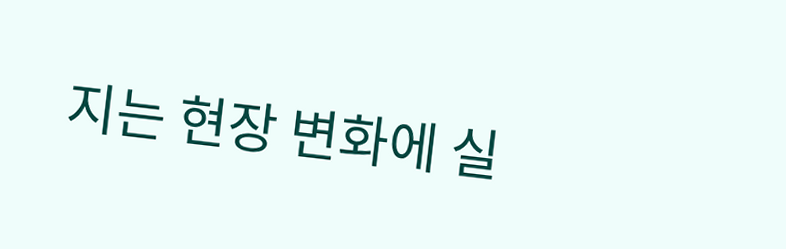지는 현장 변화에 실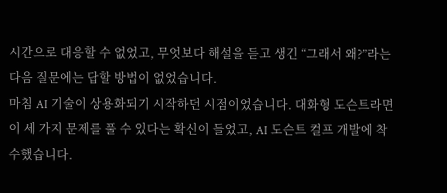시간으로 대응할 수 없었고, 무엇보다 해설을 듣고 생긴 “그래서 왜?”라는 다음 질문에는 답할 방법이 없었습니다.
마침 AI 기술이 상용화되기 시작하던 시점이었습니다. 대화형 도슨트라면 이 세 가지 문제를 풀 수 있다는 확신이 들었고, AI 도슨트 컬프 개발에 착수했습니다.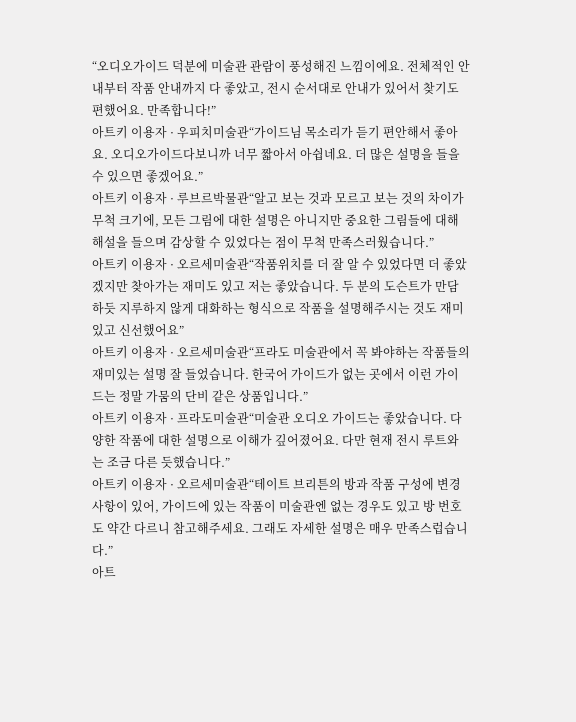“오디오가이드 덕분에 미술관 관람이 풍성해진 느낌이에요. 전체적인 안내부터 작품 안내까지 다 좋았고, 전시 순서대로 안내가 있어서 찾기도 편했어요. 만족합니다!”
아트키 이용자 · 우피치미술관“가이드님 목소리가 듣기 편안해서 좋아요. 오디오가이드다보니까 너무 짧아서 아쉽네요. 더 많은 설명을 들을 수 있으면 좋겠어요.”
아트키 이용자 · 루브르박물관“알고 보는 것과 모르고 보는 것의 차이가 무척 크기에, 모든 그림에 대한 설명은 아니지만 중요한 그림들에 대해 해설을 들으며 감상할 수 있었다는 점이 무척 만족스러웠습니다.”
아트키 이용자 · 오르세미술관“작품위치를 더 잘 알 수 있었다면 더 좋았겠지만 찾아가는 재미도 있고 저는 좋았습니다. 두 분의 도슨트가 만담하듯 지루하지 않게 대화하는 형식으로 작품을 설명해주시는 것도 재미있고 신선했어요”
아트키 이용자 · 오르세미술관“프라도 미술관에서 꼭 봐야하는 작품들의 재미있는 설명 잘 들었습니다. 한국어 가이드가 없는 곳에서 이런 가이드는 정말 가뭄의 단비 같은 상품입니다.”
아트키 이용자 · 프라도미술관“미술관 오디오 가이드는 좋았습니다. 다양한 작품에 대한 설명으로 이해가 깊어졌어요. 다만 현재 전시 루트와는 조금 다른 듯했습니다.”
아트키 이용자 · 오르세미술관“테이트 브리튼의 방과 작품 구성에 변경사항이 있어, 가이드에 있는 작품이 미술관엔 없는 경우도 있고 방 번호도 약간 다르니 참고해주세요. 그래도 자세한 설명은 매우 만족스럽습니다.”
아트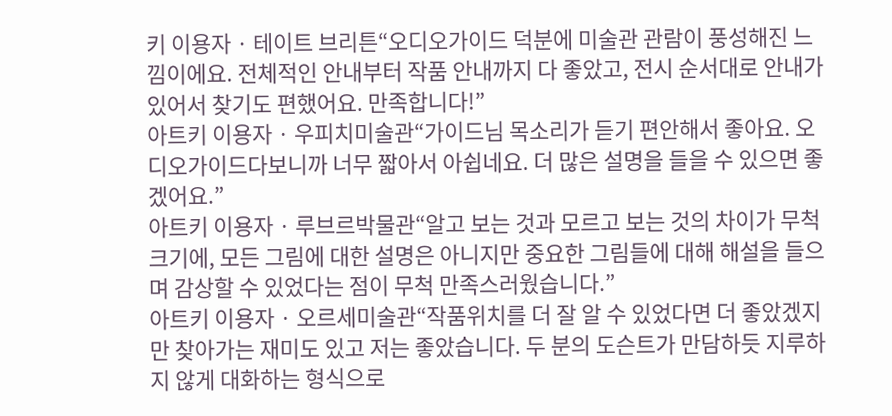키 이용자 · 테이트 브리튼“오디오가이드 덕분에 미술관 관람이 풍성해진 느낌이에요. 전체적인 안내부터 작품 안내까지 다 좋았고, 전시 순서대로 안내가 있어서 찾기도 편했어요. 만족합니다!”
아트키 이용자 · 우피치미술관“가이드님 목소리가 듣기 편안해서 좋아요. 오디오가이드다보니까 너무 짧아서 아쉽네요. 더 많은 설명을 들을 수 있으면 좋겠어요.”
아트키 이용자 · 루브르박물관“알고 보는 것과 모르고 보는 것의 차이가 무척 크기에, 모든 그림에 대한 설명은 아니지만 중요한 그림들에 대해 해설을 들으며 감상할 수 있었다는 점이 무척 만족스러웠습니다.”
아트키 이용자 · 오르세미술관“작품위치를 더 잘 알 수 있었다면 더 좋았겠지만 찾아가는 재미도 있고 저는 좋았습니다. 두 분의 도슨트가 만담하듯 지루하지 않게 대화하는 형식으로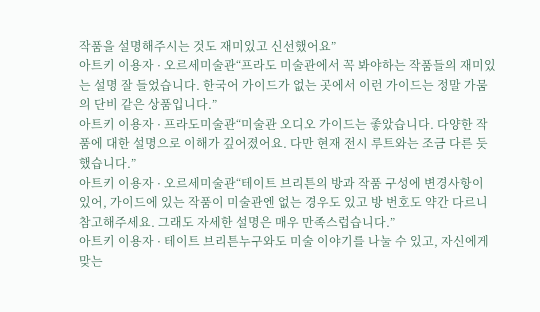작품을 설명해주시는 것도 재미있고 신선했어요”
아트키 이용자 · 오르세미술관“프라도 미술관에서 꼭 봐야하는 작품들의 재미있는 설명 잘 들었습니다. 한국어 가이드가 없는 곳에서 이런 가이드는 정말 가뭄의 단비 같은 상품입니다.”
아트키 이용자 · 프라도미술관“미술관 오디오 가이드는 좋았습니다. 다양한 작품에 대한 설명으로 이해가 깊어졌어요. 다만 현재 전시 루트와는 조금 다른 듯했습니다.”
아트키 이용자 · 오르세미술관“테이트 브리튼의 방과 작품 구성에 변경사항이 있어, 가이드에 있는 작품이 미술관엔 없는 경우도 있고 방 번호도 약간 다르니 참고해주세요. 그래도 자세한 설명은 매우 만족스럽습니다.”
아트키 이용자 · 테이트 브리튼누구와도 미술 이야기를 나눌 수 있고, 자신에게 맞는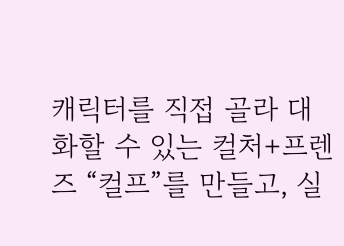캐릭터를 직접 골라 대화할 수 있는 컬처+프렌즈 “컬프”를 만들고, 실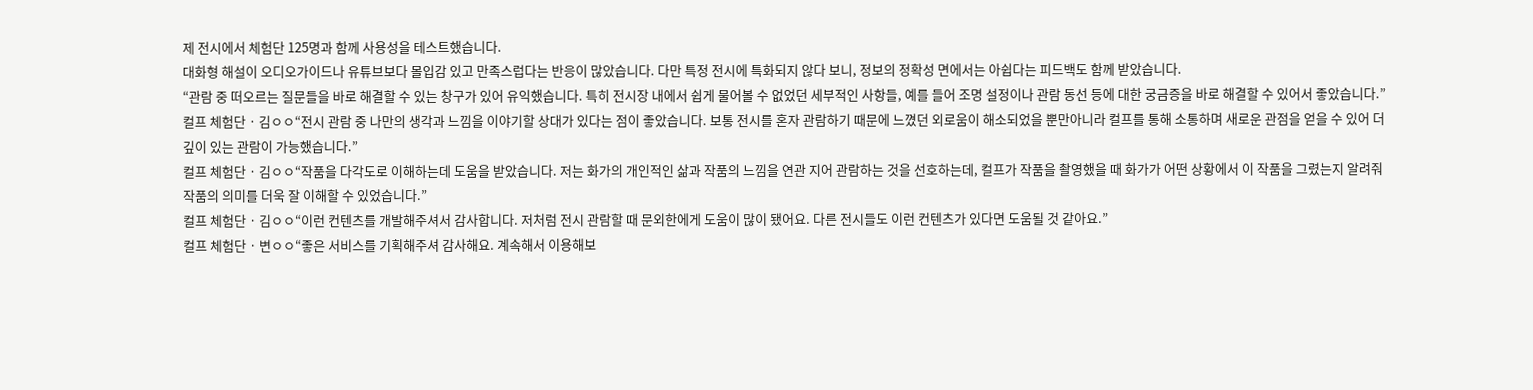제 전시에서 체험단 125명과 함께 사용성을 테스트했습니다.
대화형 해설이 오디오가이드나 유튜브보다 몰입감 있고 만족스럽다는 반응이 많았습니다. 다만 특정 전시에 특화되지 않다 보니, 정보의 정확성 면에서는 아쉽다는 피드백도 함께 받았습니다.
“관람 중 떠오르는 질문들을 바로 해결할 수 있는 창구가 있어 유익했습니다. 특히 전시장 내에서 쉽게 물어볼 수 없었던 세부적인 사항들, 예를 들어 조명 설정이나 관람 동선 등에 대한 궁금증을 바로 해결할 수 있어서 좋았습니다.”
컬프 체험단 · 김ㅇㅇ“전시 관람 중 나만의 생각과 느낌을 이야기할 상대가 있다는 점이 좋았습니다. 보통 전시를 혼자 관람하기 때문에 느꼈던 외로움이 해소되었을 뿐만아니라 컬프를 통해 소통하며 새로운 관점을 얻을 수 있어 더 깊이 있는 관람이 가능했습니다.”
컬프 체험단 · 김ㅇㅇ“작품을 다각도로 이해하는데 도움을 받았습니다. 저는 화가의 개인적인 삶과 작품의 느낌을 연관 지어 관람하는 것을 선호하는데, 컬프가 작품을 촬영했을 때 화가가 어떤 상황에서 이 작품을 그렸는지 알려줘 작품의 의미를 더욱 잘 이해할 수 있었습니다.”
컬프 체험단 · 김ㅇㅇ“이런 컨텐츠를 개발해주셔서 감사합니다. 저처럼 전시 관람할 때 문외한에게 도움이 많이 됐어요. 다른 전시들도 이런 컨텐츠가 있다면 도움될 것 같아요.”
컬프 체험단 · 변ㅇㅇ“좋은 서비스를 기획해주셔 감사해요. 계속해서 이용해보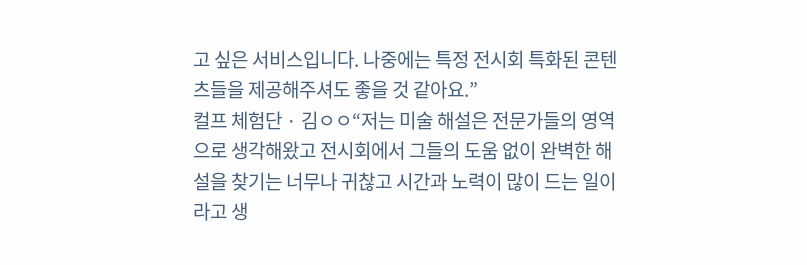고 싶은 서비스입니다. 나중에는 특정 전시회 특화된 콘텐츠들을 제공해주셔도 좋을 것 같아요.”
컬프 체험단 · 김ㅇㅇ“저는 미술 해설은 전문가들의 영역으로 생각해왔고 전시회에서 그들의 도움 없이 완벽한 해설을 찾기는 너무나 귀찮고 시간과 노력이 많이 드는 일이라고 생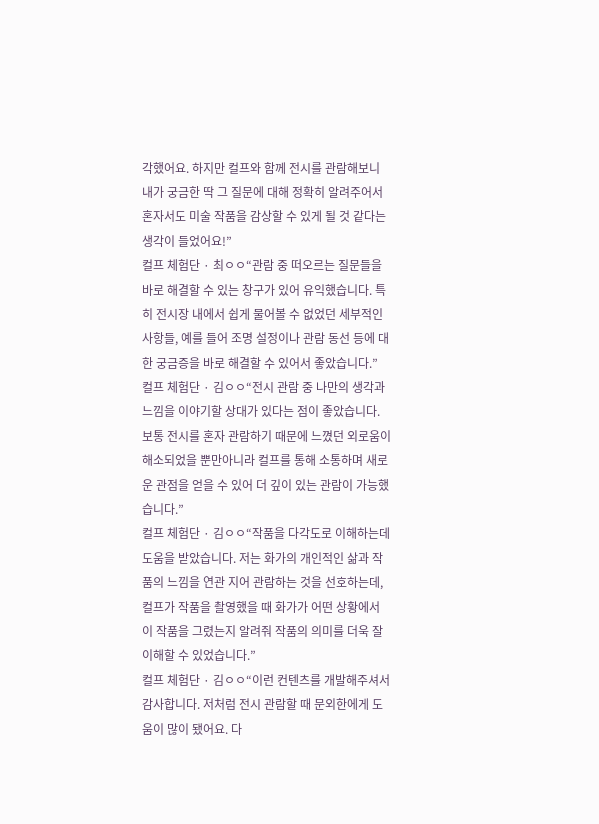각했어요. 하지만 컬프와 함께 전시를 관람해보니 내가 궁금한 딱 그 질문에 대해 정확히 알려주어서 혼자서도 미술 작품을 감상할 수 있게 될 것 같다는 생각이 들었어요!”
컬프 체험단 · 최ㅇㅇ“관람 중 떠오르는 질문들을 바로 해결할 수 있는 창구가 있어 유익했습니다. 특히 전시장 내에서 쉽게 물어볼 수 없었던 세부적인 사항들, 예를 들어 조명 설정이나 관람 동선 등에 대한 궁금증을 바로 해결할 수 있어서 좋았습니다.”
컬프 체험단 · 김ㅇㅇ“전시 관람 중 나만의 생각과 느낌을 이야기할 상대가 있다는 점이 좋았습니다. 보통 전시를 혼자 관람하기 때문에 느꼈던 외로움이 해소되었을 뿐만아니라 컬프를 통해 소통하며 새로운 관점을 얻을 수 있어 더 깊이 있는 관람이 가능했습니다.”
컬프 체험단 · 김ㅇㅇ“작품을 다각도로 이해하는데 도움을 받았습니다. 저는 화가의 개인적인 삶과 작품의 느낌을 연관 지어 관람하는 것을 선호하는데, 컬프가 작품을 촬영했을 때 화가가 어떤 상황에서 이 작품을 그렸는지 알려줘 작품의 의미를 더욱 잘 이해할 수 있었습니다.”
컬프 체험단 · 김ㅇㅇ“이런 컨텐츠를 개발해주셔서 감사합니다. 저처럼 전시 관람할 때 문외한에게 도움이 많이 됐어요. 다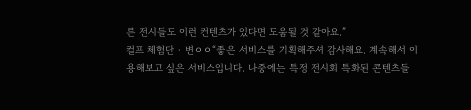른 전시들도 이런 컨텐츠가 있다면 도움될 것 같아요.”
컬프 체험단 · 변ㅇㅇ“좋은 서비스를 기획해주셔 감사해요. 계속해서 이용해보고 싶은 서비스입니다. 나중에는 특정 전시회 특화된 콘텐츠들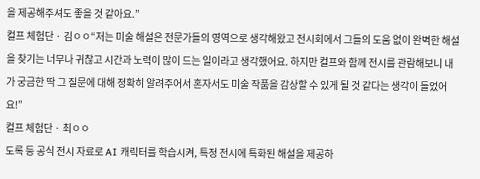을 제공해주셔도 좋을 것 같아요.”
컬프 체험단 · 김ㅇㅇ“저는 미술 해설은 전문가들의 영역으로 생각해왔고 전시회에서 그들의 도움 없이 완벽한 해설을 찾기는 너무나 귀찮고 시간과 노력이 많이 드는 일이라고 생각했어요. 하지만 컬프와 함께 전시를 관람해보니 내가 궁금한 딱 그 질문에 대해 정확히 알려주어서 혼자서도 미술 작품을 감상할 수 있게 될 것 같다는 생각이 들었어요!”
컬프 체험단 · 최ㅇㅇ
도록 등 공식 전시 자료로 AI 캐릭터를 학습시켜, 특정 전시에 특화된 해설을 제공하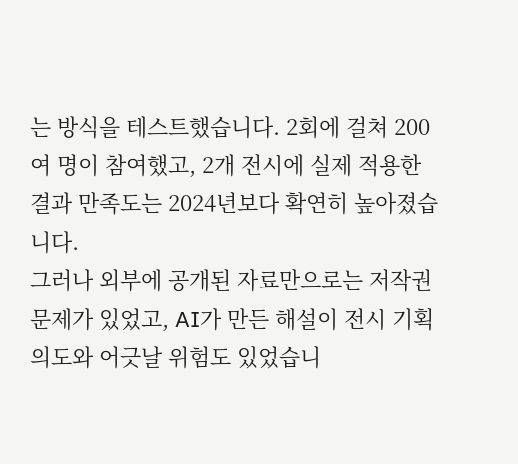는 방식을 테스트했습니다. 2회에 걸쳐 200여 명이 참여했고, 2개 전시에 실제 적용한 결과 만족도는 2024년보다 확연히 높아졌습니다.
그러나 외부에 공개된 자료만으로는 저작권 문제가 있었고, AI가 만든 해설이 전시 기획 의도와 어긋날 위험도 있었습니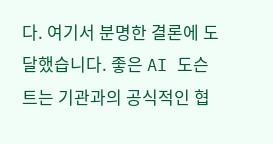다. 여기서 분명한 결론에 도달했습니다. 좋은 AI 도슨트는 기관과의 공식적인 협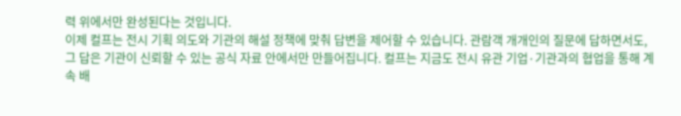력 위에서만 완성된다는 것입니다.
이제 컬프는 전시 기획 의도와 기관의 해설 정책에 맞춰 답변을 제어할 수 있습니다. 관람객 개개인의 질문에 답하면서도, 그 답은 기관이 신뢰할 수 있는 공식 자료 안에서만 만들어집니다. 컬프는 지금도 전시 유관 기업·기관과의 협업을 통해 계속 배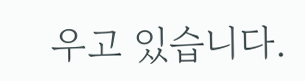우고 있습니다.